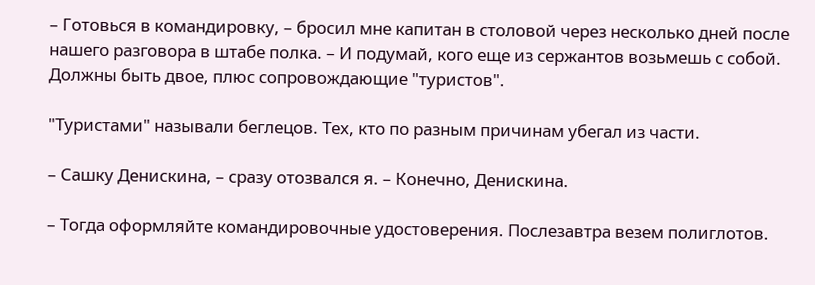– Готовься в командировку, – бросил мне капитан в столовой через несколько дней после нашего разговора в штабе полка. – И подумай, кого еще из сержантов возьмешь с собой. Должны быть двое, плюс сопровождающие "туристов".

"Туристами" называли беглецов. Тех, кто по разным причинам убегал из части.

– Сашку Денискина, – сразу отозвался я. – Конечно, Денискина.

– Тогда оформляйте командировочные удостоверения. Послезавтра везем полиглотов.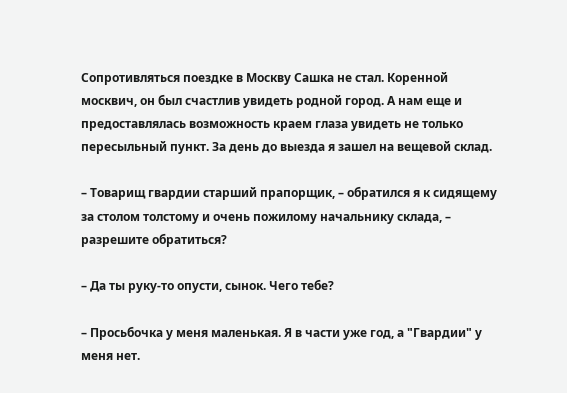Сопротивляться поездке в Москву Сашка не стал. Коренной москвич, он был счастлив увидеть родной город. А нам еще и предоставлялась возможность краем глаза увидеть не только пересыльный пункт. За день до выезда я зашел на вещевой склад.

– Товарищ гвардии старший прапорщик, – обратился я к сидящему за столом толстому и очень пожилому начальнику склада, – разрешите обратиться?

– Да ты руку-то опусти, сынок. Чего тебе?

– Просьбочка у меня маленькая. Я в части уже год, а "Гвардии" у меня нет.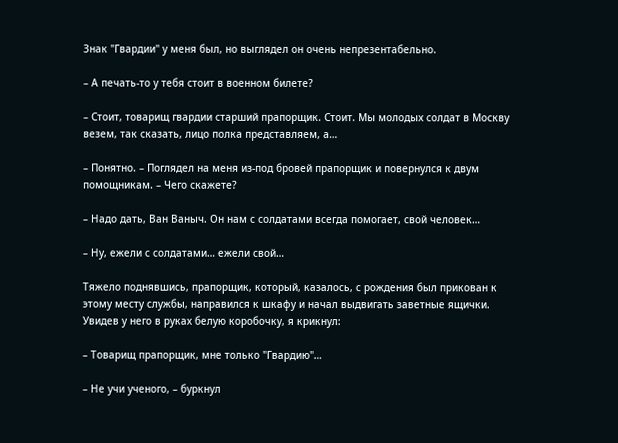Знак "Гвардии" у меня был, но выглядел он очень непрезентабельно.

– А печать-то у тебя стоит в военном билете?

– Стоит, товарищ гвардии старший прапорщик. Стоит. Мы молодых солдат в Москву везем, так сказать, лицо полка представляем, а…

– Понятно. – Поглядел на меня из-под бровей прапорщик и повернулся к двум помощникам. – Чего скажете?

– Надо дать, Ван Ваныч. Он нам с солдатами всегда помогает, свой человек…

– Ну, ежели с солдатами… ежели свой…

Тяжело поднявшись, прапорщик, который, казалось, с рождения был прикован к этому месту службы, направился к шкафу и начал выдвигать заветные ящички. Увидев у него в руках белую коробочку, я крикнул:

– Товарищ прапорщик, мне только "Гвардию"…

– Не учи ученого, – буркнул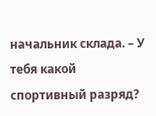начальник склада. – У тебя какой спортивный разряд?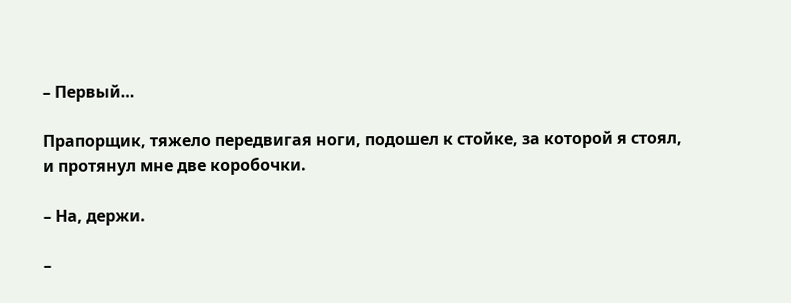– Первый…

Прапорщик, тяжело передвигая ноги, подошел к стойке, за которой я стоял, и протянул мне две коробочки.

– На, держи.

–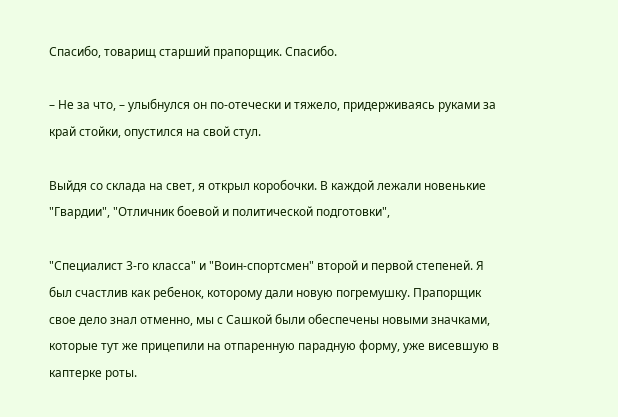Спасибо, товарищ старший прапорщик. Спасибо.

– Не за что, – улыбнулся он по-отечески и тяжело, придерживаясь руками за край стойки, опустился на свой стул.

Выйдя со склада на свет, я открыл коробочки. В каждой лежали новенькие "Гвардии", "Отличник боевой и политической подготовки",

"Специалист 3-го класса" и "Воин-спортсмен" второй и первой степеней. Я был счастлив как ребенок, которому дали новую погремушку. Прапорщик свое дело знал отменно, мы с Сашкой были обеспечены новыми значками, которые тут же прицепили на отпаренную парадную форму, уже висевшую в каптерке роты.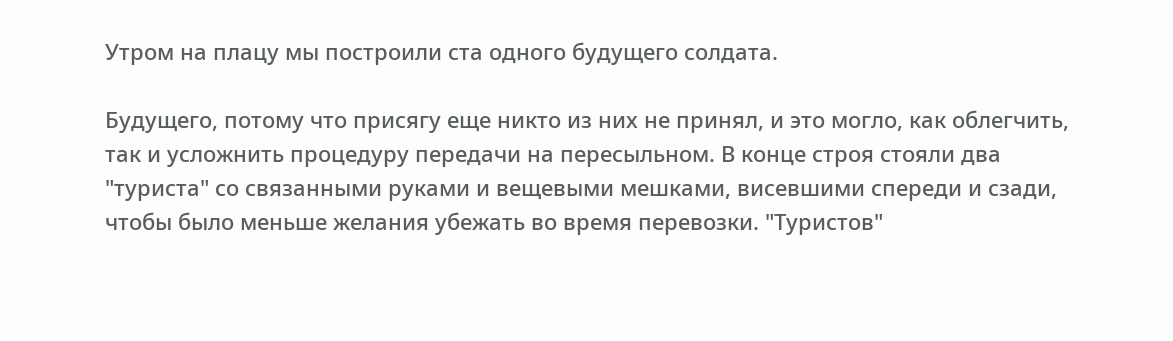Утром на плацу мы построили ста одного будущего солдата.

Будущего, потому что присягу еще никто из них не принял, и это могло, как облегчить, так и усложнить процедуру передачи на пересыльном. В конце строя стояли два "туриста" со связанными руками и вещевыми мешками, висевшими спереди и сзади, чтобы было меньше желания убежать во время перевозки. "Туристов"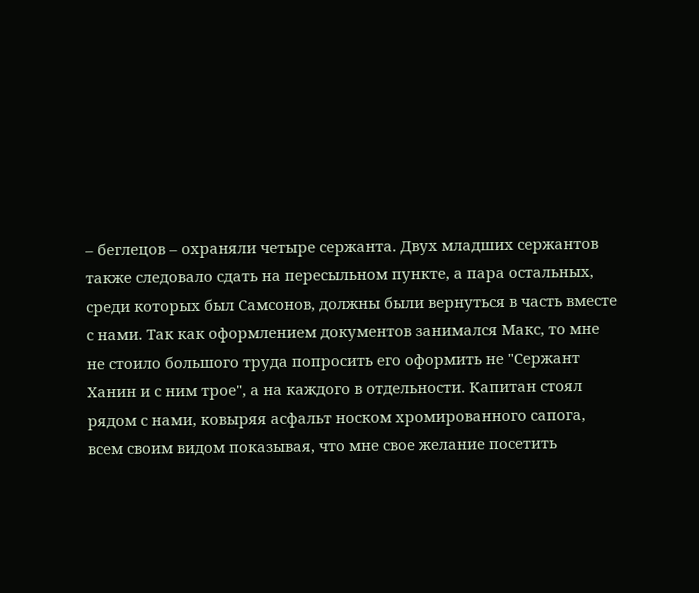– беглецов – охраняли четыре сержанта. Двух младших сержантов также следовало сдать на пересыльном пункте, а пара остальных, среди которых был Самсонов, должны были вернуться в часть вместе с нами. Так как оформлением документов занимался Макс, то мне не стоило большого труда попросить его оформить не "Сержант Ханин и с ним трое", а на каждого в отдельности. Капитан стоял рядом с нами, ковыряя асфальт носком хромированного сапога, всем своим видом показывая, что мне свое желание посетить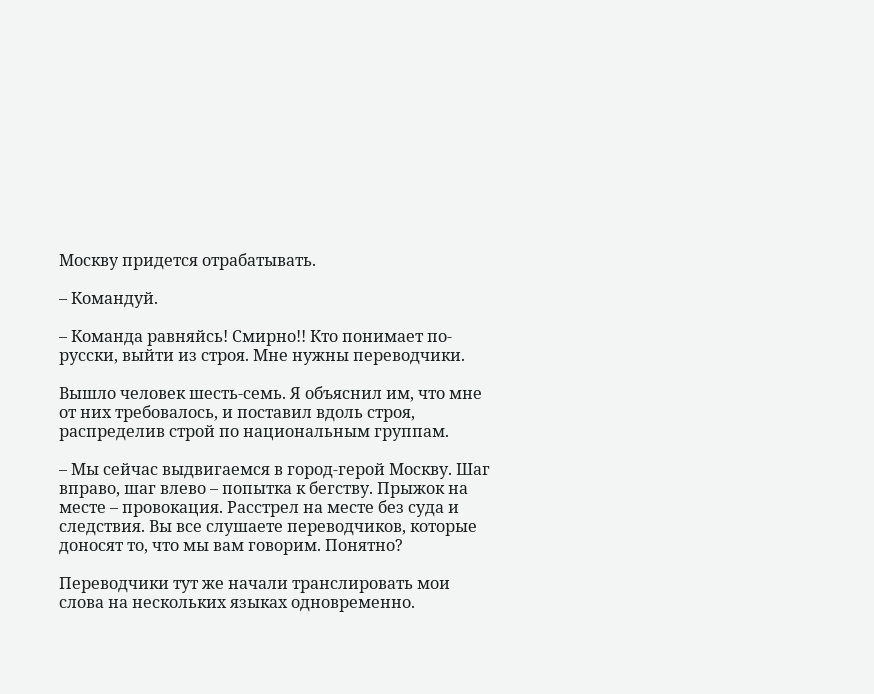Москву придется отрабатывать.

– Командуй.

– Команда равняйсь! Смирно!! Кто понимает по-русски, выйти из строя. Мне нужны переводчики.

Вышло человек шесть-семь. Я объяснил им, что мне от них требовалось, и поставил вдоль строя, распределив строй по национальным группам.

– Мы сейчас выдвигаемся в город-герой Москву. Шаг вправо, шаг влево – попытка к бегству. Прыжок на месте – провокация. Расстрел на месте без суда и следствия. Вы все слушаете переводчиков, которые доносят то, что мы вам говорим. Понятно?

Переводчики тут же начали транслировать мои слова на нескольких языках одновременно.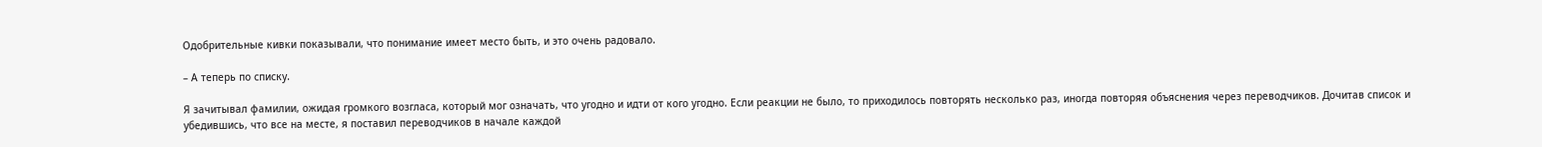Одобрительные кивки показывали, что понимание имеет место быть, и это очень радовало.

– А теперь по списку.

Я зачитывал фамилии, ожидая громкого возгласа, который мог означать, что угодно и идти от кого угодно. Если реакции не было, то приходилось повторять несколько раз, иногда повторяя объяснения через переводчиков. Дочитав список и убедившись, что все на месте, я поставил переводчиков в начале каждой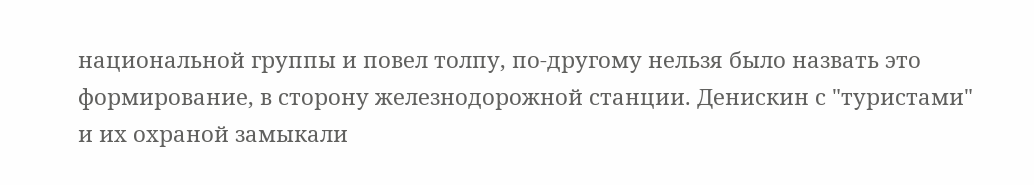национальной группы и повел толпу, по-другому нельзя было назвать это формирование, в сторону железнодорожной станции. Денискин с "туристами" и их охраной замыкали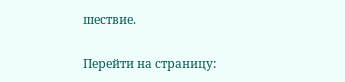шествие.

Перейти на страницу: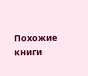Похожие книги